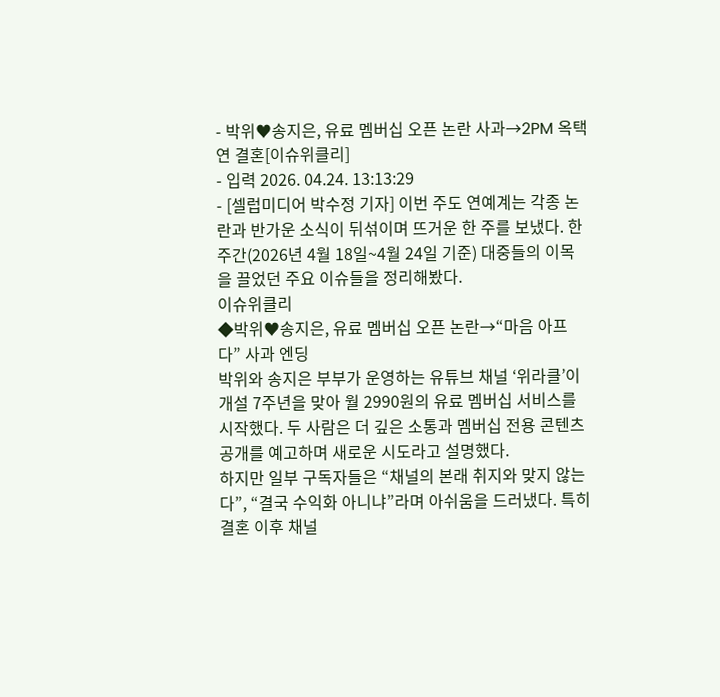- 박위♥송지은, 유료 멤버십 오픈 논란 사과→2PM 옥택연 결혼[이슈위클리]
- 입력 2026. 04.24. 13:13:29
- [셀럽미디어 박수정 기자] 이번 주도 연예계는 각종 논란과 반가운 소식이 뒤섞이며 뜨거운 한 주를 보냈다. 한 주간(2026년 4월 18일~4월 24일 기준) 대중들의 이목을 끌었던 주요 이슈들을 정리해봤다.
이슈위클리
◆박위♥송지은, 유료 멤버십 오픈 논란→“마음 아프다” 사과 엔딩
박위와 송지은 부부가 운영하는 유튜브 채널 ‘위라클’이 개설 7주년을 맞아 월 2990원의 유료 멤버십 서비스를 시작했다. 두 사람은 더 깊은 소통과 멤버십 전용 콘텐츠 공개를 예고하며 새로운 시도라고 설명했다.
하지만 일부 구독자들은 “채널의 본래 취지와 맞지 않는다”, “결국 수익화 아니냐”라며 아쉬움을 드러냈다. 특히 결혼 이후 채널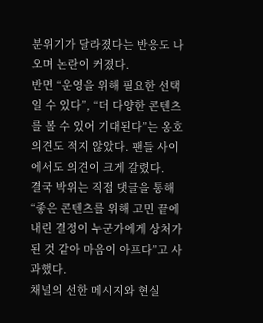분위기가 달라졌다는 반응도 나오며 논란이 커졌다.
반면 “운영을 위해 필요한 선택일 수 있다”, “더 다양한 콘텐츠를 볼 수 있어 기대된다”는 옹호 의견도 적지 않았다. 팬들 사이에서도 의견이 크게 갈렸다.
결국 박위는 직접 댓글을 통해 “좋은 콘텐츠를 위해 고민 끝에 내린 결정이 누군가에게 상처가 된 것 같아 마음이 아프다”고 사과했다.
채널의 선한 메시지와 현실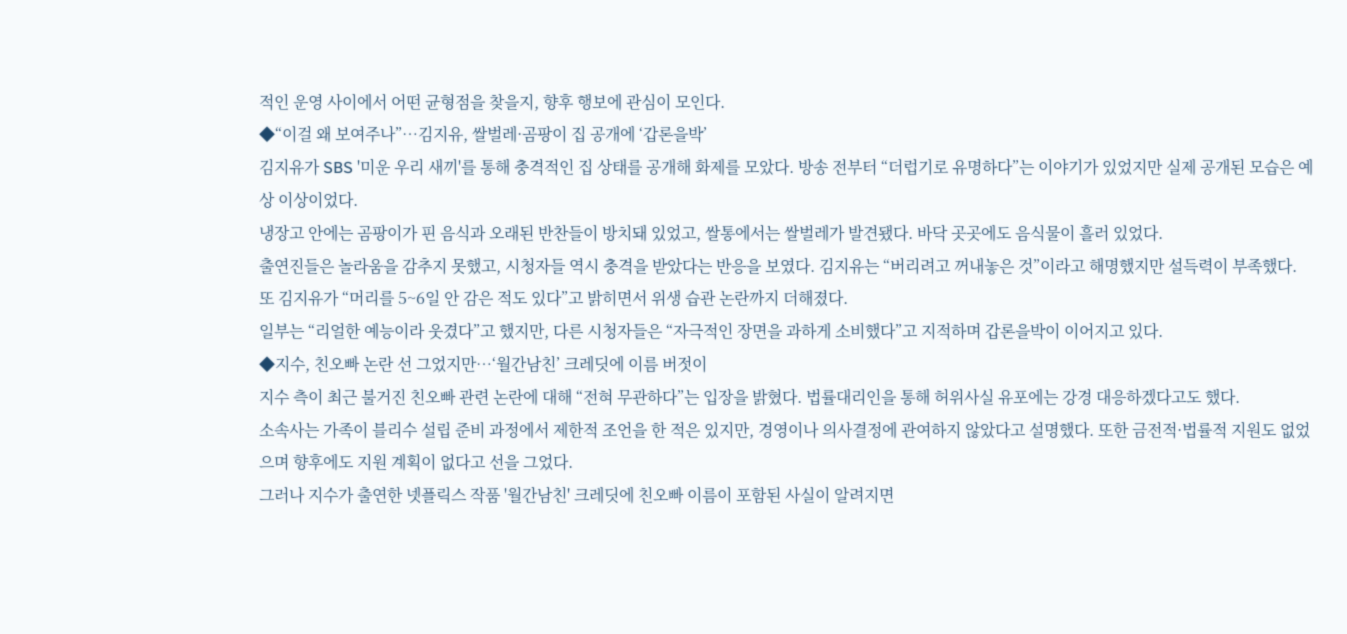적인 운영 사이에서 어떤 균형점을 찾을지, 향후 행보에 관심이 모인다.
◆“이걸 왜 보여주나”…김지유, 쌀벌레·곰팡이 집 공개에 ‘갑론을박’
김지유가 SBS '미운 우리 새끼'를 통해 충격적인 집 상태를 공개해 화제를 모았다. 방송 전부터 “더럽기로 유명하다”는 이야기가 있었지만 실제 공개된 모습은 예상 이상이었다.
냉장고 안에는 곰팡이가 핀 음식과 오래된 반찬들이 방치돼 있었고, 쌀통에서는 쌀벌레가 발견됐다. 바닥 곳곳에도 음식물이 흘러 있었다.
출연진들은 놀라움을 감추지 못했고, 시청자들 역시 충격을 받았다는 반응을 보였다. 김지유는 “버리려고 꺼내놓은 것”이라고 해명했지만 설득력이 부족했다. 또 김지유가 “머리를 5~6일 안 감은 적도 있다”고 밝히면서 위생 습관 논란까지 더해졌다.
일부는 “리얼한 예능이라 웃겼다”고 했지만, 다른 시청자들은 “자극적인 장면을 과하게 소비했다”고 지적하며 갑론을박이 이어지고 있다.
◆지수, 친오빠 논란 선 그었지만…‘월간남친’ 크레딧에 이름 버젓이
지수 측이 최근 불거진 친오빠 관련 논란에 대해 “전혀 무관하다”는 입장을 밝혔다. 법률대리인을 통해 허위사실 유포에는 강경 대응하겠다고도 했다.
소속사는 가족이 블리수 설립 준비 과정에서 제한적 조언을 한 적은 있지만, 경영이나 의사결정에 관여하지 않았다고 설명했다. 또한 금전적·법률적 지원도 없었으며 향후에도 지원 계획이 없다고 선을 그었다.
그러나 지수가 출연한 넷플릭스 작품 '월간남친' 크레딧에 친오빠 이름이 포함된 사실이 알려지면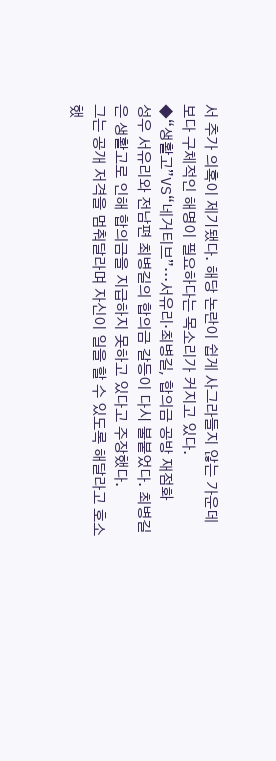서 추가 의혹이 제기됐다. 해당 논란이 쉽게 사그라들지 않는 가운데 보다 구체적인 해명이 필요하다는 목소리가 커지고 있다.
◆“생활고”VS“네거티브”…서유리·최병길, 합의금 공방 재점화
성우 서유리와 전남편 최병길의 합의금 갈등이 다시 불붙었다. 최병길은 생활고로 인해 합의금을 지급하지 못하고 있다고 주장했다.
그는 공개 저격을 멈춰달라며 자신이 일을 할 수 있도록 해달라고 호소했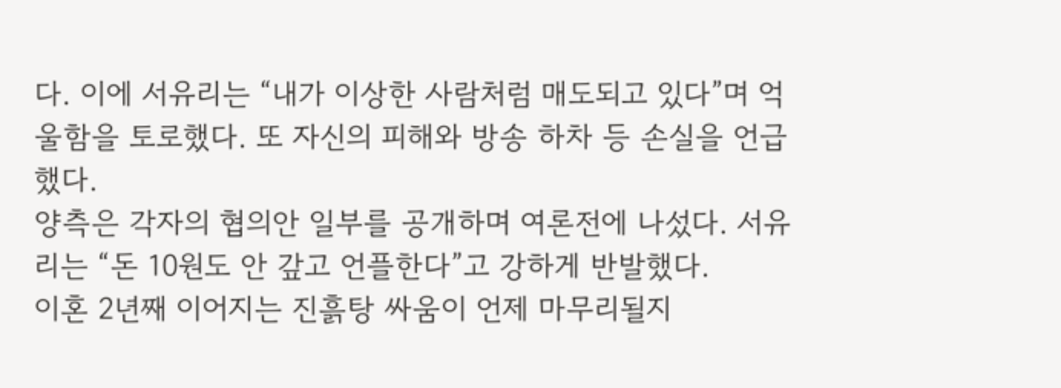다. 이에 서유리는 “내가 이상한 사람처럼 매도되고 있다”며 억울함을 토로했다. 또 자신의 피해와 방송 하차 등 손실을 언급했다.
양측은 각자의 협의안 일부를 공개하며 여론전에 나섰다. 서유리는 “돈 10원도 안 갚고 언플한다”고 강하게 반발했다.
이혼 2년째 이어지는 진흙탕 싸움이 언제 마무리될지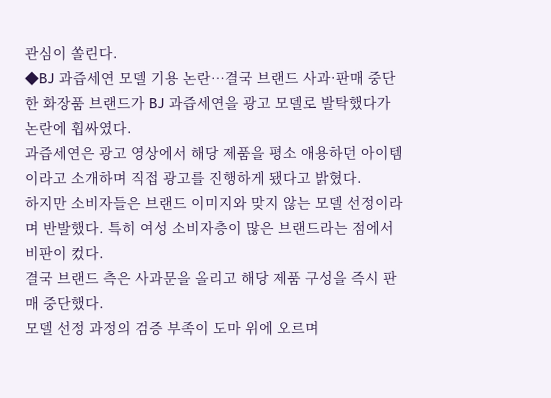관심이 쏠린다.
◆BJ 과즙세연 모델 기용 논란…결국 브랜드 사과·판매 중단
한 화장품 브랜드가 BJ 과즙세연을 광고 모델로 발탁했다가 논란에 휩싸였다.
과즙세연은 광고 영상에서 해당 제품을 평소 애용하던 아이템이라고 소개하며 직접 광고를 진행하게 됐다고 밝혔다.
하지만 소비자들은 브랜드 이미지와 맞지 않는 모델 선정이라며 반발했다. 특히 여성 소비자층이 많은 브랜드라는 점에서 비판이 컸다.
결국 브랜드 측은 사과문을 올리고 해당 제품 구성을 즉시 판매 중단했다.
모델 선정 과정의 검증 부족이 도마 위에 오르며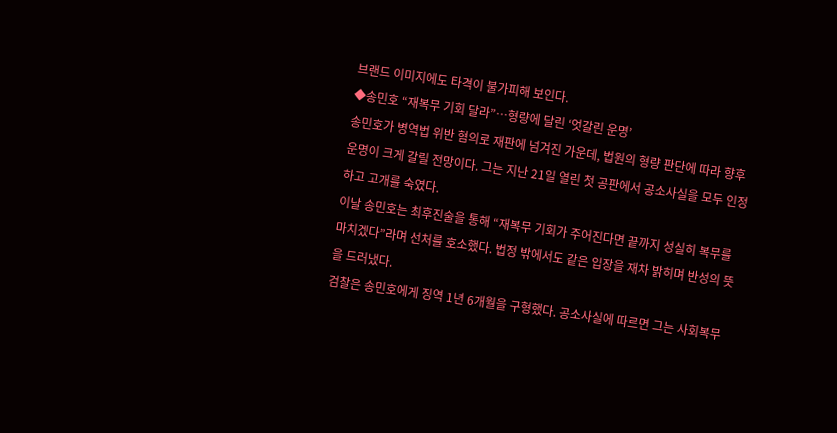브랜드 이미지에도 타격이 불가피해 보인다.
◆송민호 “재복무 기회 달라”…형량에 달린 ‘엇갈린 운명’
송민호가 병역법 위반 혐의로 재판에 넘겨진 가운데, 법원의 형량 판단에 따라 향후 운명이 크게 갈릴 전망이다. 그는 지난 21일 열린 첫 공판에서 공소사실을 모두 인정하고 고개를 숙였다.
이날 송민호는 최후진술을 통해 “재복무 기회가 주어진다면 끝까지 성실히 복무를 마치겠다”라며 선처를 호소했다. 법정 밖에서도 같은 입장을 재차 밝히며 반성의 뜻을 드러냈다.
검찰은 송민호에게 징역 1년 6개월을 구형했다. 공소사실에 따르면 그는 사회복무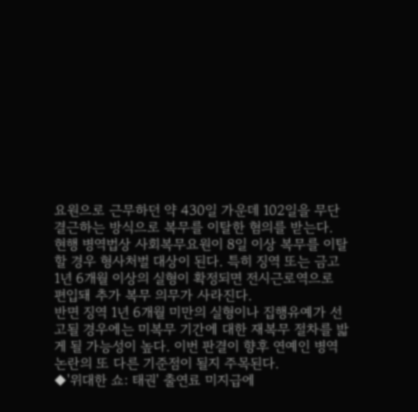요원으로 근무하던 약 430일 가운데 102일을 무단결근하는 방식으로 복무를 이탈한 혐의를 받는다.
현행 병역법상 사회복무요원이 8일 이상 복무를 이탈할 경우 형사처벌 대상이 된다. 특히 징역 또는 금고 1년 6개월 이상의 실형이 확정되면 전시근로역으로 편입돼 추가 복무 의무가 사라진다.
반면 징역 1년 6개월 미만의 실형이나 집행유예가 선고될 경우에는 미복무 기간에 대한 재복무 절차를 밟게 될 가능성이 높다. 이번 판결이 향후 연예인 병역 논란의 또 다른 기준점이 될지 주목된다.
◆'위대한 쇼: 태권' 출연료 미지급에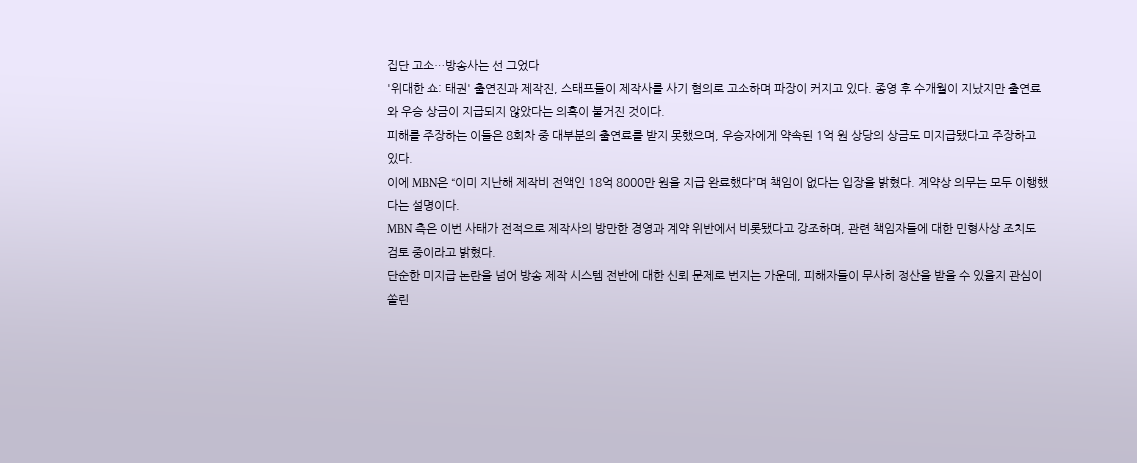집단 고소…방송사는 선 그었다
'위대한 쇼: 태권' 출연진과 제작진, 스태프들이 제작사를 사기 혐의로 고소하며 파장이 커지고 있다. 종영 후 수개월이 지났지만 출연료와 우승 상금이 지급되지 않았다는 의혹이 불거진 것이다.
피해를 주장하는 이들은 8회차 중 대부분의 출연료를 받지 못했으며, 우승자에게 약속된 1억 원 상당의 상금도 미지급됐다고 주장하고 있다.
이에 MBN은 “이미 지난해 제작비 전액인 18억 8000만 원을 지급 완료했다”며 책임이 없다는 입장을 밝혔다. 계약상 의무는 모두 이행했다는 설명이다.
MBN 측은 이번 사태가 전적으로 제작사의 방만한 경영과 계약 위반에서 비롯됐다고 강조하며, 관련 책임자들에 대한 민형사상 조치도 검토 중이라고 밝혔다.
단순한 미지급 논란을 넘어 방송 제작 시스템 전반에 대한 신뢰 문제로 번지는 가운데, 피해자들이 무사히 정산을 받을 수 있을지 관심이 쏠린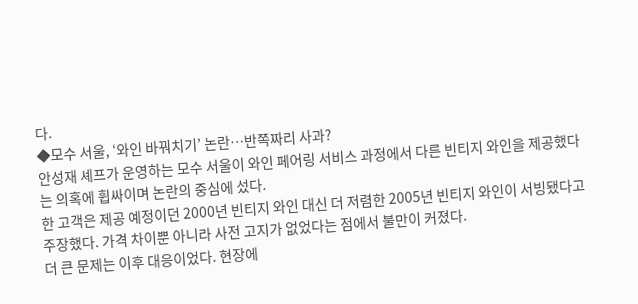다.
◆모수 서울, ‘와인 바꿔치기’ 논란…반쪽짜리 사과?
안성재 셰프가 운영하는 모수 서울이 와인 페어링 서비스 과정에서 다른 빈티지 와인을 제공했다는 의혹에 휩싸이며 논란의 중심에 섰다.
한 고객은 제공 예정이던 2000년 빈티지 와인 대신 더 저렴한 2005년 빈티지 와인이 서빙됐다고 주장했다. 가격 차이뿐 아니라 사전 고지가 없었다는 점에서 불만이 커졌다.
더 큰 문제는 이후 대응이었다. 현장에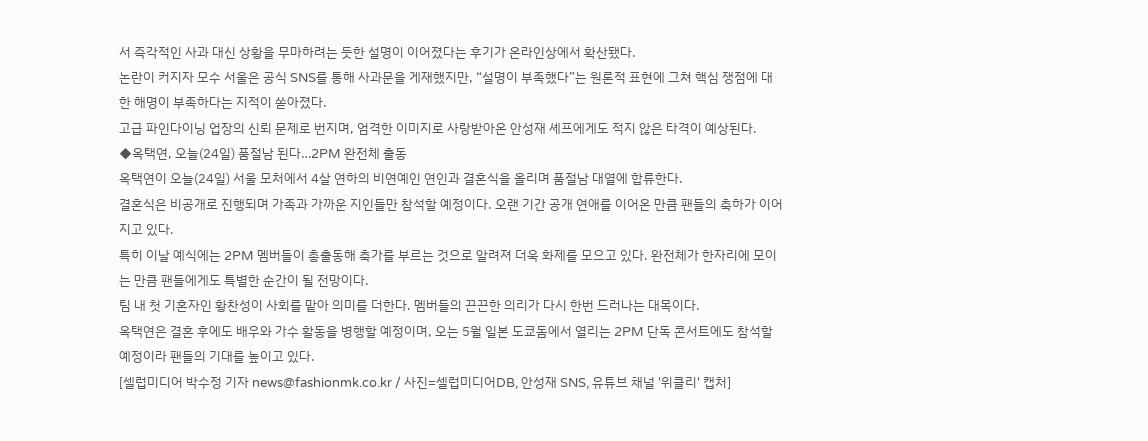서 즉각적인 사과 대신 상황을 무마하려는 듯한 설명이 이어졌다는 후기가 온라인상에서 확산됐다.
논란이 커지자 모수 서울은 공식 SNS를 통해 사과문을 게재했지만, “설명이 부족했다”는 원론적 표현에 그쳐 핵심 쟁점에 대한 해명이 부족하다는 지적이 쏟아졌다.
고급 파인다이닝 업장의 신뢰 문제로 번지며, 엄격한 이미지로 사랑받아온 안성재 셰프에게도 적지 않은 타격이 예상된다.
◆옥택연, 오늘(24일) 품절남 된다…2PM 완전체 출동
옥택연이 오늘(24일) 서울 모처에서 4살 연하의 비연예인 연인과 결혼식을 올리며 품절남 대열에 합류한다.
결혼식은 비공개로 진행되며 가족과 가까운 지인들만 참석할 예정이다. 오랜 기간 공개 연애를 이어온 만큼 팬들의 축하가 이어지고 있다.
특히 이날 예식에는 2PM 멤버들이 총출동해 축가를 부르는 것으로 알려져 더욱 화제를 모으고 있다. 완전체가 한자리에 모이는 만큼 팬들에게도 특별한 순간이 될 전망이다.
팀 내 첫 기혼자인 황찬성이 사회를 맡아 의미를 더한다. 멤버들의 끈끈한 의리가 다시 한번 드러나는 대목이다.
옥택연은 결혼 후에도 배우와 가수 활동을 병행할 예정이며, 오는 5월 일본 도쿄돔에서 열리는 2PM 단독 콘서트에도 참석할 예정이라 팬들의 기대를 높이고 있다.
[셀럽미디어 박수정 기자 news@fashionmk.co.kr / 사진=셀럽미디어DB, 안성재 SNS, 유튜브 채널 '위클리' 캡처]